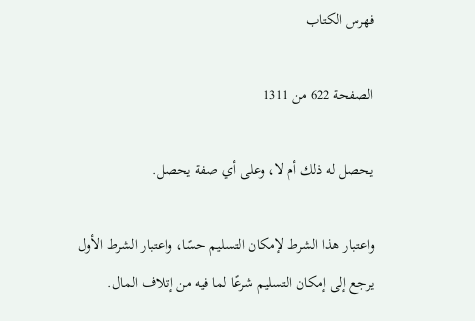فهرس الكتاب

الصفحة 622 من 1311

يحصل له ذلك أم لا، وعلى أي صفة يحصل.

واعتبار هذا الشرط لإمكان التسليم حسًا، واعتبار الشرط الأول يرجع إلى إمكان التسليم شرعًا لما فيه من إتلاف المال.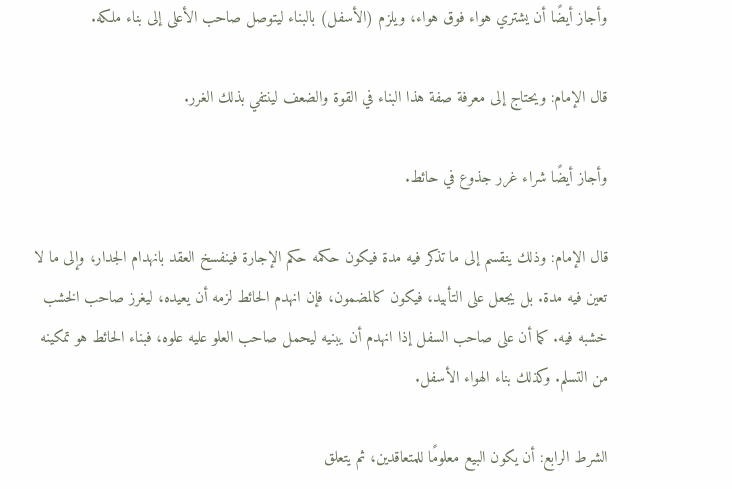وأجاز أيضًا أن يشتري هواء فوق هواء، ويلزم (الأسفل) بالبناء ليتوصل صاحب الأعلى إلى بناء ملكه.

قال الإمام: ويحتاج إلى معرفة صفة هذا البناء في القوة والضعف لينتفي بذلك الغرر.

وأجاز أيضًا شراء غرر جذوع في حائط.

قال الإمام: وذلك ينقسم إلى ما تذكر فيه مدة فيكون حكمه حكم الإجارة فينفسخ العقد بانهدام الجدار، وإلى ما لا تعين فيه مدة. بل يجعل على التأبيد، فيكون كالمضمون، فإن انهدم الحائط لزمه أن يعيده، ليغرز صاحب الخشب خشبه فيه. كما أن على صاحب السفل إذا انهدم أن يبنيه ليحمل صاحب العلو عليه علوه، فبناء الحائط هو تمكينه من التسلم. وكذلك بناء الهواء الأسفل.

الشرط الرابع: أن يكون البيع معلومًا للمتعاقدين، ثم يتعلق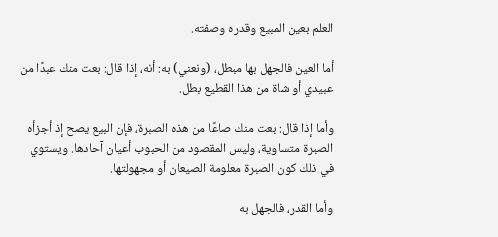العلم بعين المبيع وقدره وصفته.

أما العين فالجهل بها مبطل، (ونعني) به: أنه، إذا قال: بعت منك عبدًا من عبيدي أو شاة من هذا القطيع بطل.

وأما إذا قال: بعت منك صاعًا من هذه الصبرة، فإن البيع يصح إذ أجزأه الصبرة متساوية، وليس المقصود من الحبوب أعيان آحادها. ويستوي في ذلك كون الصبرة معلومة الصيعان أو مجهولتها.

وأما القدر، فالجهل به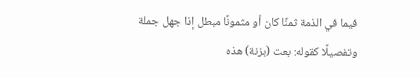فيما في الذمة ثمنًا كان أو مثمونًا مبطل إذا جهل جملة وتفصيلًا كقوله: بعت (بزنة) هذه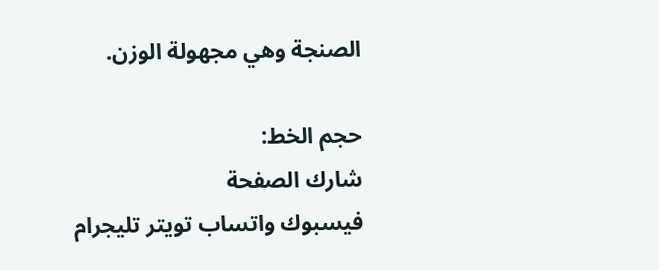الصنجة وهي مجهولة الوزن.

حجم الخط:
شارك الصفحة
فيسبوك واتساب تويتر تليجرام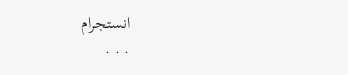انستجرام
. . .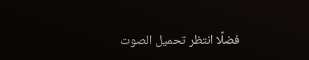فضلًا انتظر تحميل الصوت